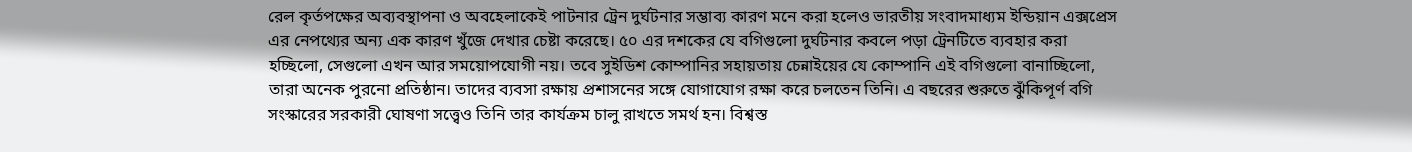রেল কৃর্তপক্ষের অব্যবস্থাপনা ও অবহেলাকেই পাটনার ট্রেন দুর্ঘটনার সম্ভাব্য কারণ মনে করা হলেও ভারতীয় সংবাদমাধ্যম ইন্ডিয়ান এক্সপ্রেস এর নেপথ্যের অন্য এক কারণ খুঁজে দেখার চেষ্টা করেছে। ৫০ এর দশকের যে বগিগুলো দুর্ঘটনার কবলে পড়া ট্রেনটিতে ব্যবহার করা হচ্ছিলো, সেগুলো এখন আর সময়োপযোগী নয়। তবে সুইডিশ কোম্পানির সহায়তায় চেন্নাইয়ের যে কোম্পানি এই বগিগুলো বানাচ্ছিলো, তারা অনেক পুরনো প্রতিষ্ঠান। তাদের ব্যবসা রক্ষায় প্রশাসনের সঙ্গে যোগাযোগ রক্ষা করে চলতেন তিনি। এ বছরের শুরুতে ঝুঁকিপূর্ণ বগি সংস্কারের সরকারী ঘোষণা সত্ত্বেও তিনি তার কার্যক্রম চালু রাখতে সমর্থ হন। বিশ্বস্ত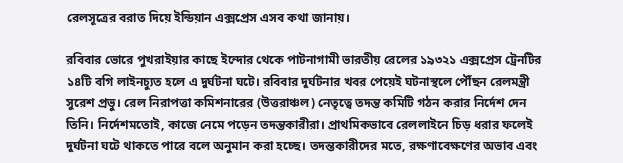রেলসূত্রের বরাত দিয়ে ইন্ডিয়ান এক্সপ্রেস এসব কথা জানায়।

রবিবার ভোরে পুখরাইয়ার কাছে ইন্দোর থেকে পাটনাগামী ভারতীয় রেলের ১৯৩২১ এক্সপ্রেস ট্রেনটির ১৪টি বগি লাইনচ্যুত হলে এ দুর্ঘটনা ঘটে। রবিবার দুর্ঘটনার খবর পেয়েই ঘটনাস্থলে পৌঁছন রেলমন্ত্রী সুরেশ প্রভু। রেল নিরাপত্তা কমিশনারের (উত্তরাঞ্চল) নেতৃত্বে তদন্ত কমিটি গঠন করার নির্দেশ দেন তিনি। নির্দেশমতোই, কাজে নেমে পড়েন তদন্তকারীরা। প্রাথমিকভাবে রেললাইনে চিড় ধরার ফলেই দুর্ঘটনা ঘটে থাকতে পারে বলে অনুমান করা হচ্ছে। তদন্তকারীদের মতে, রক্ষণাবেক্ষণের অভাব এবং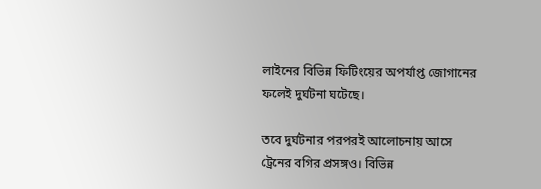লাইনের বিভিন্ন ফিটিংয়ের অপর্যাপ্ত জোগানের ফলেই দুর্ঘটনা ঘটেছে।

তবে দুর্ঘটনার পরপরই আলোচনায় আসে ট্রেনের বগির প্রসঙ্গও। বিভিন্ন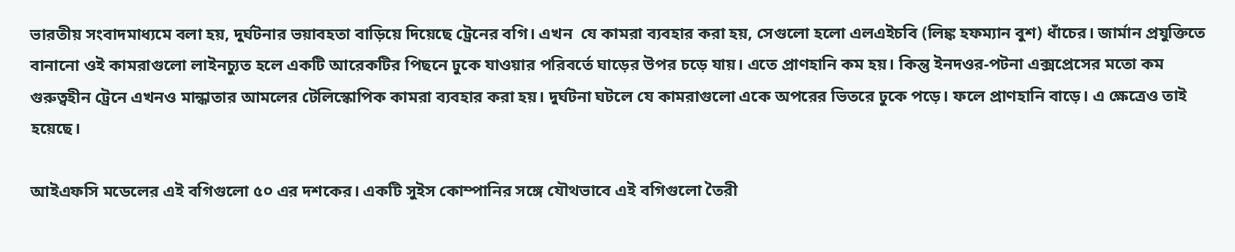ভারতীয় সংবাদমাধ্যমে বলা হয়, দুর্ঘটনার ভয়াবহতা বাড়িয়ে দিয়েছে ট্রেনের বগি। এখন  যে কামরা ব্যবহার করা হয়, সেগুলো হলো এলএইচবি (লিঙ্ক হফম্যান বুশ) ধাঁচের। জার্মান প্রযুক্তিতে বানানো ওই কামরাগুলো লাইনচ্যুত হলে একটি আরেকটির পিছনে ঢুকে যাওয়ার পরিবর্তে ঘাড়ের উপর চড়ে যায়। এতে প্রাণহানি কম হয়। কিন্তু ইনদওর-পটনা এক্সপ্রেসের মতো কম গুরুত্বহীন ট্রেনে এখনও মান্ধাতার আমলের টেলিস্কোপিক কামরা ব্যবহার করা হয়। দুর্ঘটনা ঘটলে যে কামরাগুলো একে অপরের ভিতরে ঢুকে পড়ে। ফলে প্রাণহানি বাড়ে। এ ক্ষেত্রেও তাই হয়েছে।

আইএফসি মডেলের এই বগিগুলো ৫০ এর দশকের। একটি সুইস কোম্পানির সঙ্গে যৌথভাবে এই বগিগুলো তৈরী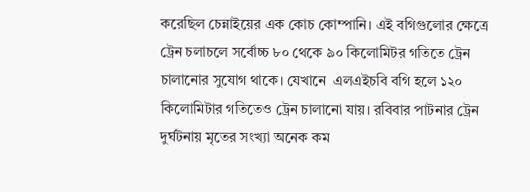করেছিল চেন্নাইয়ের এক কোচ কোম্পানি। এই বগিগুলোর ক্ষেত্রে ট্রেন চলাচলে সর্বোচ্চ ৮০ থেকে ৯০ কিলোমিটর গতিতে ট্রেন চালানোর সুযোগ থাকে। যেখানে  এলএইচবি বগি হলে ১২০ কিলোমিটার গতিতেও ট্রেন চালানো যায়। রবিবার পাটনার ট্রেন দুর্ঘটনায় মৃতের সংখ্যা অনেক কম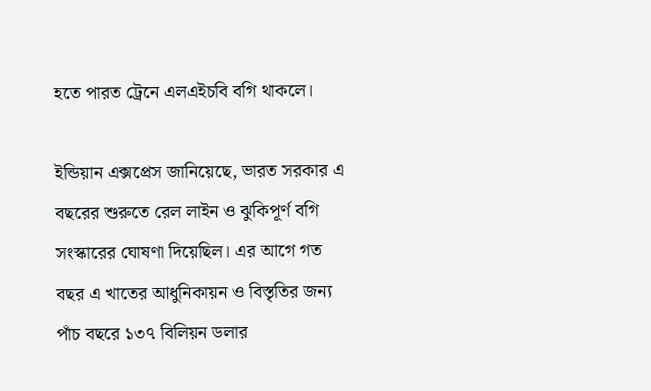হতে পারত ট্রেনে এলএইচবি বগি থাকলে।

ইন্ডিয়ান এক্সপ্রেস জানিয়েছে, ভারত সরকার এ বছরের শুরুতে রেল লাইন ও ঝুকিপূর্ণ বগি সংস্কারের ঘোষণা দিয়েছিল। এর আগে গত বছর এ খাতের আধুনিকায়ন ও বিস্তৃতির জন্য পাঁচ বছরে ১৩৭ বিলিয়ন ডলার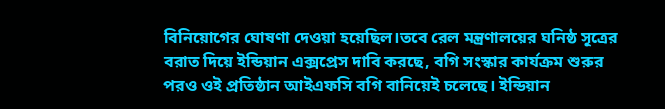বিনিয়োগের ঘোষণা দেওয়া হয়েছিল।তবে রেল মন্ত্রণালয়ের ঘনিষ্ঠ সূত্রের বরাত দিয়ে ইন্ডিয়ান এক্সপ্রেস দাবি করছে, বগি সংস্কার কার্যক্রম শুরুর পরও ওই প্রতিষ্ঠান আইএফসি বগি বানিয়েই চলেছে। ইন্ডিয়ান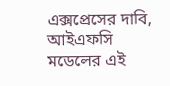এক্সপ্রেসের দাবি, আইএফসি মডেলের এই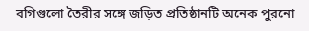বগিগুলো তৈরীর সঙ্গে জড়িত প্রতিষ্ঠানটি অনেক পুরনো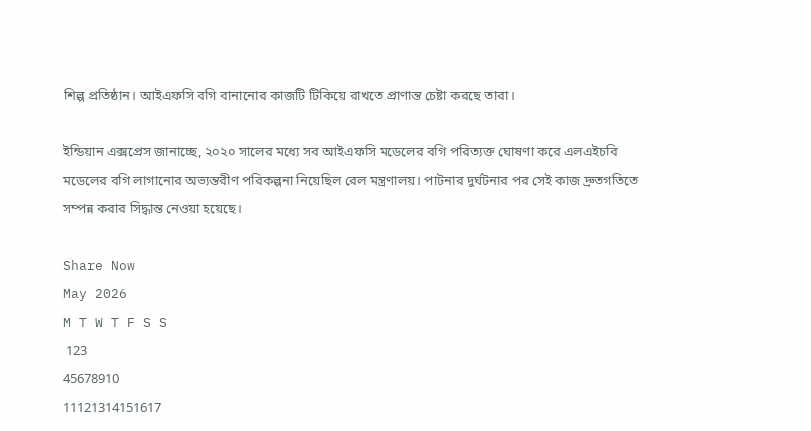শিল্প প্রতিষ্ঠান। আইএফসি বগি বানানোর কাজটি টিকিয়ে রাখতে প্রাণান্ত চেষ্টা করছে তারা।

ইন্ডিয়ান এক্সপ্রেস জানাচ্ছে, ২০২০ সালের মধ্যে সব আইএফসি মডেলের বগি পরিত্যক্ত ঘোষণা করে এলএইচবি মডেলের বগি লাগানোর অভ্যন্তরীণ পরিকল্পনা নিয়েছিল রেল মন্ত্রণালয়। পাটনার দুর্ঘটনার পর সেই কাজ দ্রুতগতিতে সম্পন্ন করার সিদ্ধান্ত নেওয়া হয়েছে।

Share Now
May 2026
M T W T F S S
 123
45678910
11121314151617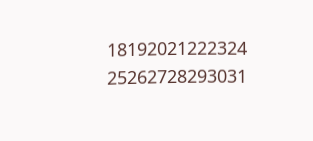18192021222324
25262728293031